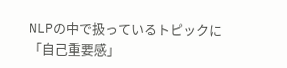NLPの中で扱っているトピックに
「自己重要感」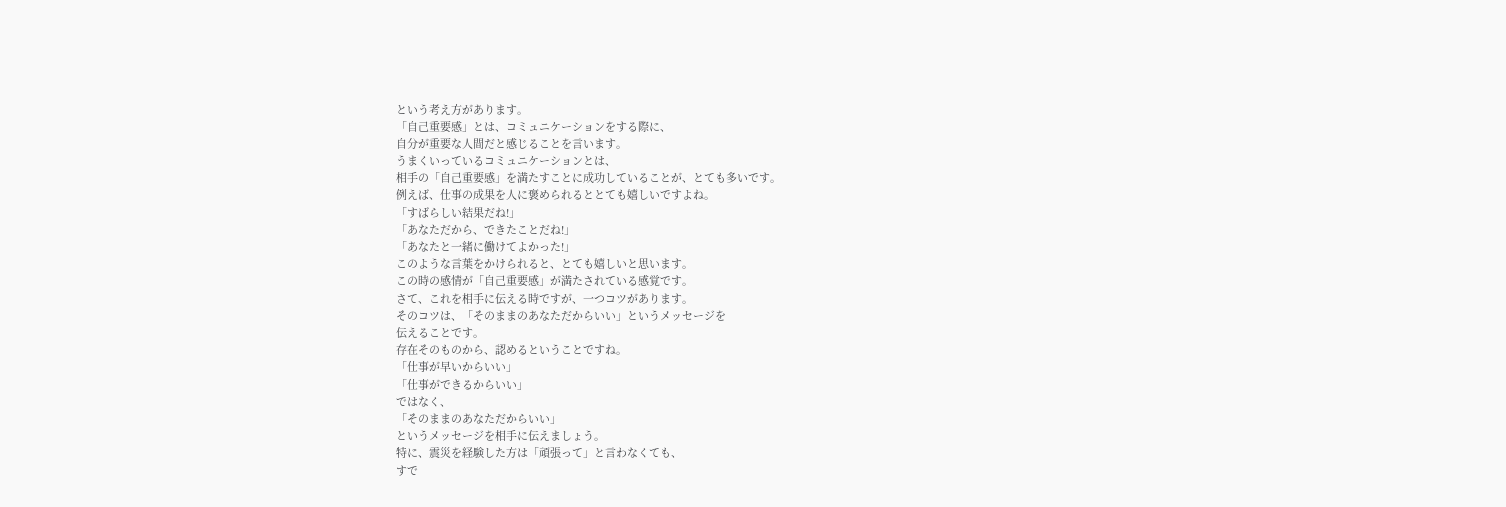という考え方があります。
「自己重要感」とは、コミュニケーションをする際に、
自分が重要な人間だと感じることを言います。
うまくいっているコミュニケーションとは、
相手の「自己重要感」を満たすことに成功していることが、とても多いです。
例えば、仕事の成果を人に褒められるととても嬉しいですよね。
「すばらしい結果だね!」
「あなただから、できたことだね!」
「あなたと一緒に働けてよかった!」
このような言葉をかけられると、とても嬉しいと思います。
この時の感情が「自己重要感」が満たされている感覚です。
さて、これを相手に伝える時ですが、一つコツがあります。
そのコツは、「そのままのあなただからいい」というメッセージを
伝えることです。
存在そのものから、認めるということですね。
「仕事が早いからいい」
「仕事ができるからいい」
ではなく、
「そのままのあなただからいい」
というメッセージを相手に伝えましょう。
特に、震災を経験した方は「頑張って」と言わなくても、
すで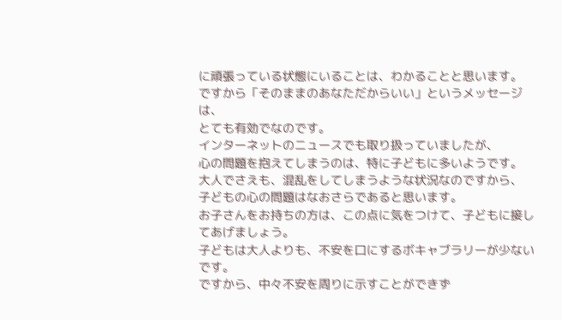に頑張っている状態にいることは、わかることと思います。
ですから「そのままのあなただからいい」というメッセージは、
とても有効でなのです。
インターネットのニュースでも取り扱っていましたが、
心の問題を抱えてしまうのは、特に子どもに多いようです。
大人でさえも、混乱をしてしまうような状況なのですから、
子どもの心の問題はなおさらであると思います。
お子さんをお持ちの方は、この点に気をつけて、子どもに接してあげましょう。
子どもは大人よりも、不安を口にするボキャブラリーが少ないです。
ですから、中々不安を周りに示すことができず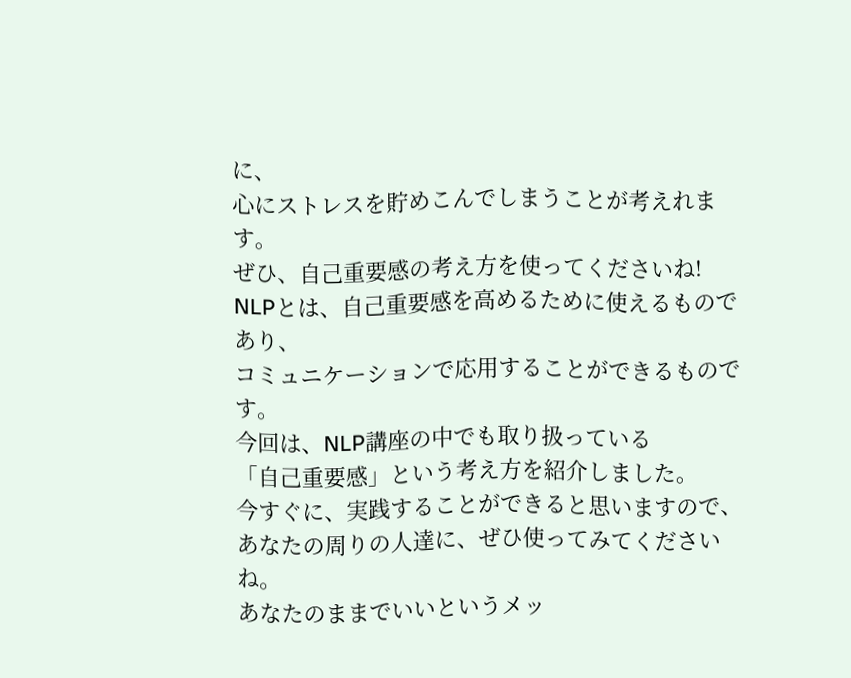に、
心にストレスを貯めこんでしまうことが考えれます。
ぜひ、自己重要感の考え方を使ってくださいね!
NLPとは、自己重要感を高めるために使えるものであり、
コミュニケーションで応用することができるものです。
今回は、NLP講座の中でも取り扱っている
「自己重要感」という考え方を紹介しました。
今すぐに、実践することができると思いますので、
あなたの周りの人達に、ぜひ使ってみてくださいね。
あなたのままでいいというメッ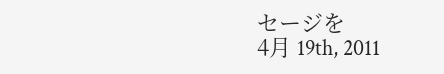セージを
4月 19th, 2011